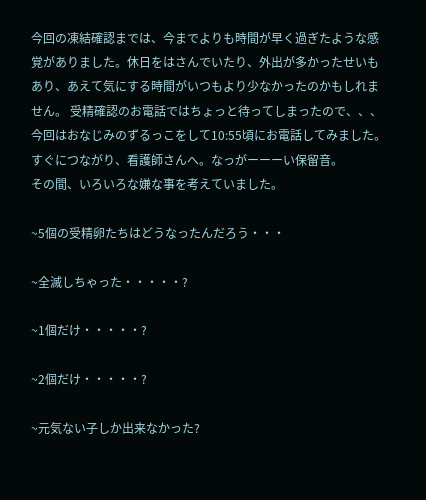今回の凍結確認までは、今までよりも時間が早く過ぎたような感覚がありました。休日をはさんでいたり、外出が多かったせいもあり、あえて気にする時間がいつもより少なかったのかもしれません。 受精確認のお電話ではちょっと待ってしまったので、、、今回はおなじみのずるっこをして10:55頃にお電話してみました。すぐにつながり、看護師さんへ。なっがーーーい保留音。
その間、いろいろな嫌な事を考えていました。

~5個の受精卵たちはどうなったんだろう・・・

~全滅しちゃった・・・・・?

~1個だけ・・・・・?

~2個だけ・・・・・?

~元気ない子しか出来なかった?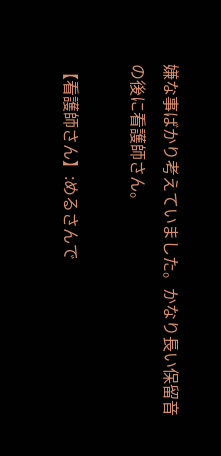嫌な事ばかり考えていました。かなり長い保留音の後に看護師さん。

【看護師さん】:めるさんで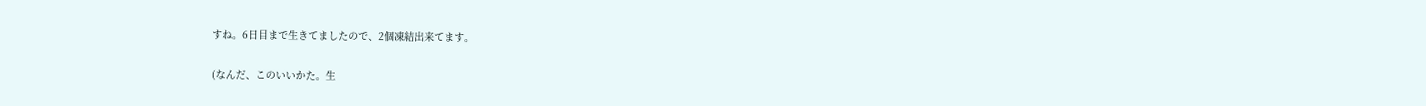すね。6日目まで生きてましたので、2個凍結出来てます。

(なんだ、このいいかた。生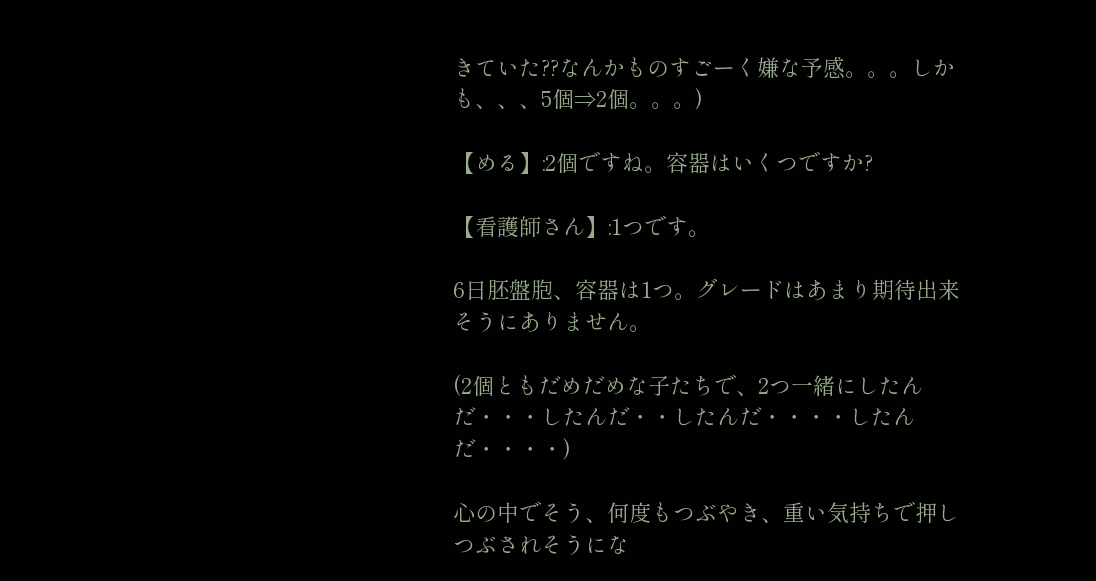きていた??なんかものすごーく嫌な予感。。。しかも、、、5個⇒2個。。。)

【める】:2個ですね。容器はいくつですか?

【看護師さん】:1つです。

6日胚盤胞、容器は1つ。グレードはあまり期待出来そうにありません。

(2個ともだめだめな子たちで、2つ一緒にしたんだ・・・したんだ・・したんだ・・・・したんだ・・・・)

心の中でそう、何度もつぶやき、重い気持ちで押しつぶされそうにな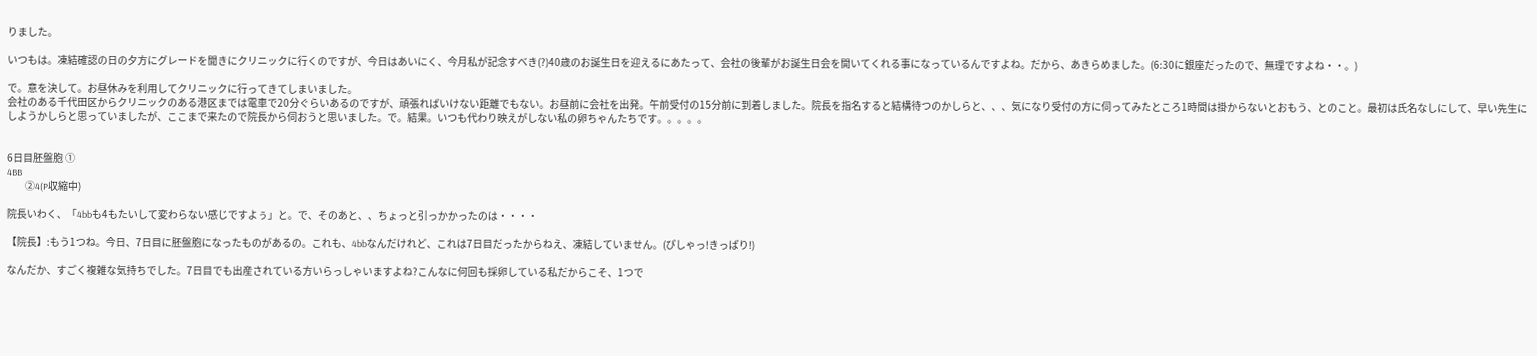りました。

いつもは。凍結確認の日の夕方にグレードを聞きにクリニックに行くのですが、今日はあいにく、今月私が記念すべき(?)40歳のお誕生日を迎えるにあたって、会社の後輩がお誕生日会を開いてくれる事になっているんですよね。だから、あきらめました。(6:30に銀座だったので、無理ですよね・・。)

で。意を決して。お昼休みを利用してクリニックに行ってきてしまいました。
会社のある千代田区からクリニックのある港区までは電車で20分ぐらいあるのですが、頑張ればいけない距離でもない。お昼前に会社を出発。午前受付の15分前に到着しました。院長を指名すると結構待つのかしらと、、、気になり受付の方に伺ってみたところ1時間は掛からないとおもう、とのこと。最初は氏名なしにして、早い先生にしようかしらと思っていましたが、ここまで来たので院長から伺おうと思いました。で。結果。いつも代わり映えがしない私の卵ちゃんたちです。。。。。


6日目胚盤胞 ①
4BB
         ②4(P収縮中)

院長いわく、「4bbも4もたいして変わらない感じですよぅ」と。で、そのあと、、ちょっと引っかかったのは・・・・

【院長】:もう1つね。今日、7日目に胚盤胞になったものがあるの。これも、4bbなんだけれど、これは7日目だったからねえ、凍結していません。(ぴしゃっ!きっぱり!)

なんだか、すごく複雑な気持ちでした。7日目でも出産されている方いらっしゃいますよね?こんなに何回も採卵している私だからこそ、1つで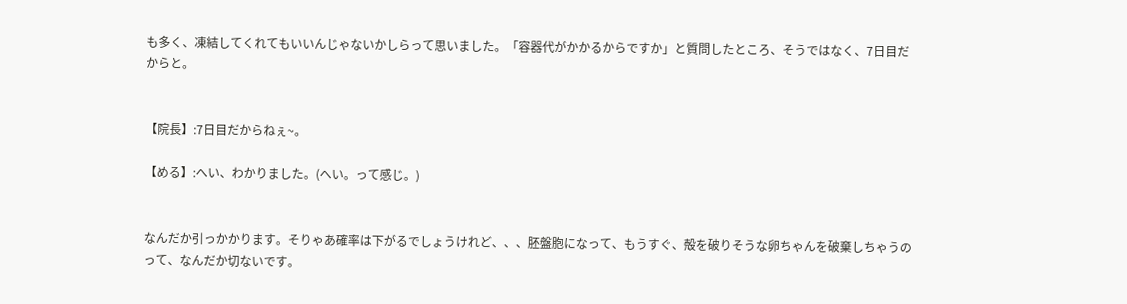も多く、凍結してくれてもいいんじゃないかしらって思いました。「容器代がかかるからですか」と質問したところ、そうではなく、7日目だからと。


【院長】:7日目だからねぇ~。

【める】:へい、わかりました。(へい。って感じ。)


なんだか引っかかります。そりゃあ確率は下がるでしょうけれど、、、胚盤胞になって、もうすぐ、殻を破りそうな卵ちゃんを破棄しちゃうのって、なんだか切ないです。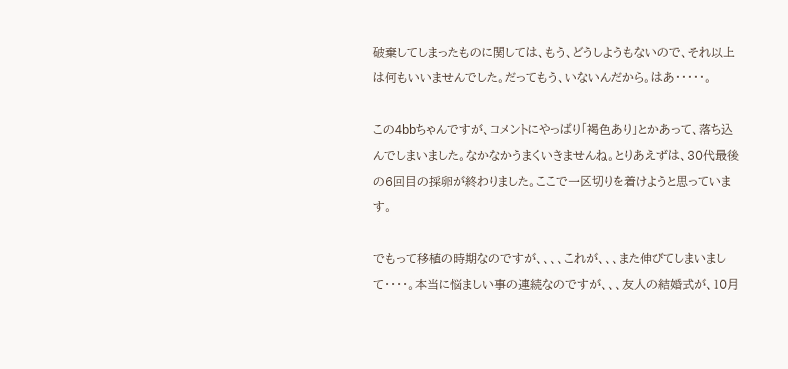破棄してしまったものに関しては、もう、どうしようもないので、それ以上は何もいいませんでした。だってもう、いないんだから。はあ・・・・・。

この4bbちゃんですが、コメントにやっぱり「褐色あり」とかあって、落ち込んでしまいました。なかなかうまくいきませんね。とりあえずは、30代最後の6回目の採卵が終わりました。ここで一区切りを着けようと思っています。

でもって移植の時期なのですが、、、、これが、、、また伸びてしまいまして・・・・。本当に悩ましい事の連続なのですが、、、友人の結婚式が、10月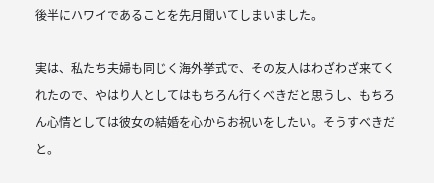後半にハワイであることを先月聞いてしまいました。

実は、私たち夫婦も同じく海外挙式で、その友人はわざわざ来てくれたので、やはり人としてはもちろん行くべきだと思うし、もちろん心情としては彼女の結婚を心からお祝いをしたい。そうすべきだと。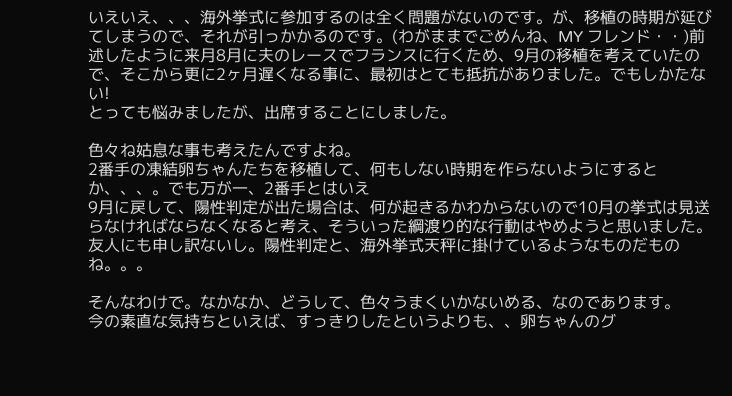いえいえ、、、海外挙式に参加するのは全く問題がないのです。が、移植の時期が延びてしまうので、それが引っかかるのです。(わがままでごめんね、MY フレンド・・)前述したように来月8月に夫のレースでフランスに行くため、9月の移植を考えていたので、そこから更に2ヶ月遅くなる事に、最初はとても抵抗がありました。でもしかたない!
とっても悩みましたが、出席することにしました。

色々ね姑息な事も考えたんですよね。
2番手の凍結卵ちゃんたちを移植して、何もしない時期を作らないようにするとか、、、。でも万が一、2番手とはいえ
9月に戻して、陽性判定が出た場合は、何が起きるかわからないので10月の挙式は見送らなければならなくなると考え、そういった綱渡り的な行動はやめようと思いました。友人にも申し訳ないし。陽性判定と、海外挙式天秤に掛けているようなものだものね。。。

そんなわけで。なかなか、どうして、色々うまくいかないめる、なのであります。
今の素直な気持ちといえば、すっきりしたというよりも、、卵ちゃんのグ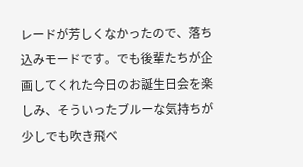レードが芳しくなかったので、落ち込みモードです。でも後輩たちが企画してくれた今日のお誕生日会を楽しみ、そういったブルーな気持ちが少しでも吹き飛べ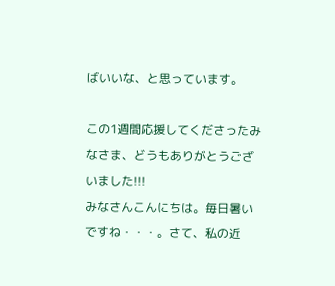ばいいな、と思っています。

この1週間応援してくださったみなさま、どうもありがとうございました!!!
みなさんこんにちは。毎日暑いですね・・・。さて、私の近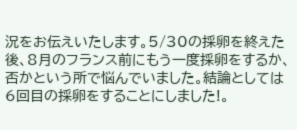況をお伝えいたします。5/30の採卵を終えた後、8月のフランス前にもう一度採卵をするか、否かという所で悩んでいました。結論としては6回目の採卵をすることにしました!。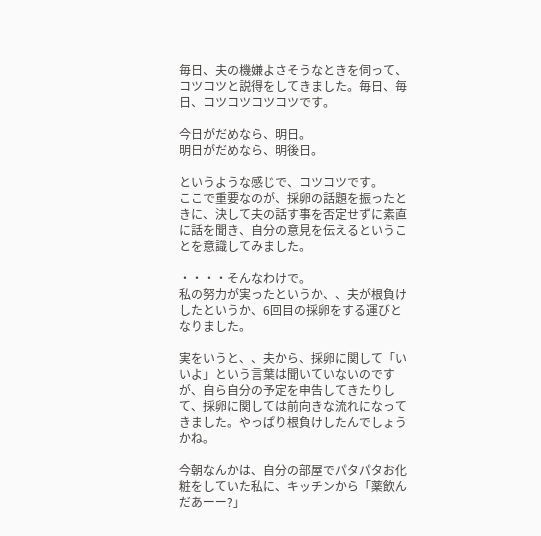毎日、夫の機嫌よさそうなときを伺って、コツコツと説得をしてきました。毎日、毎日、コツコツコツコツです。

今日がだめなら、明日。
明日がだめなら、明後日。

というような感じで、コツコツです。
ここで重要なのが、採卵の話題を振ったときに、決して夫の話す事を否定せずに素直に話を聞き、自分の意見を伝えるということを意識してみました。

・・・・そんなわけで。
私の努力が実ったというか、、夫が根負けしたというか、6回目の採卵をする運びとなりました。

実をいうと、、夫から、採卵に関して「いいよ」という言葉は聞いていないのですが、自ら自分の予定を申告してきたりして、採卵に関しては前向きな流れになってきました。やっぱり根負けしたんでしょうかね。

今朝なんかは、自分の部屋でパタパタお化粧をしていた私に、キッチンから「薬飲んだあーー?」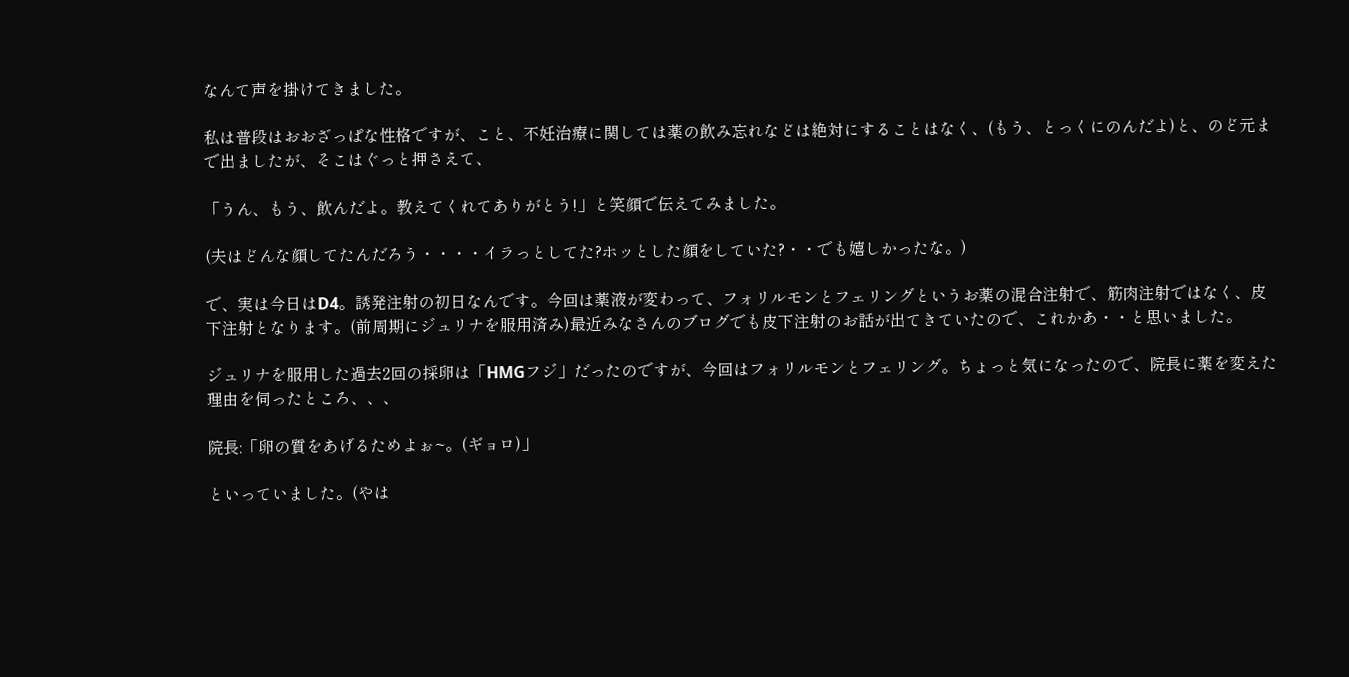なんて声を掛けてきました。

私は普段はおおざっぱな性格ですが、こと、不妊治療に関しては薬の飲み忘れなどは絶対にすることはなく、(もう、とっくにのんだよ)と、のど元まで出ましたが、そこはぐっと押さえて、

「うん、もう、飲んだよ。教えてくれてありがとう!」と笑顔で伝えてみました。

(夫はどんな顔してたんだろう・・・・イラっとしてた?ホッとした顔をしていた?・・でも嬉しかったな。)

で、実は今日はD4。誘発注射の初日なんです。今回は薬液が変わって、フォリルモンとフェリングというお薬の混合注射で、筋肉注射ではなく、皮下注射となります。(前周期にジュリナを服用済み)最近みなさんのブログでも皮下注射のお話が出てきていたので、これかあ・・と思いました。

ジュリナを服用した過去2回の採卵は「HMGフジ」だったのですが、今回はフォリルモンとフェリング。ちょっと気になったので、院長に薬を変えた理由を伺ったところ、、、

院長:「卵の質をあげるためよぉ~。(ギョロ)」

といっていました。(やは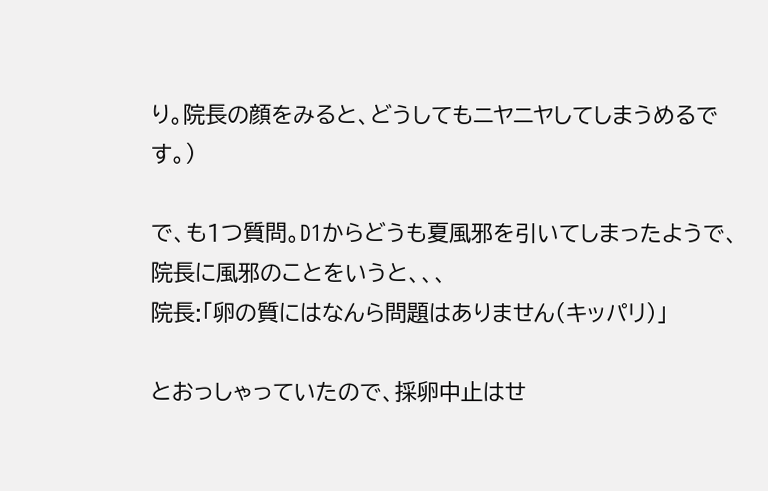り。院長の顔をみると、どうしてもニヤニヤしてしまうめるです。)

で、も1つ質問。D1からどうも夏風邪を引いてしまったようで、院長に風邪のことをいうと、、、
院長:「卵の質にはなんら問題はありません(キッパリ)」

とおっしゃっていたので、採卵中止はせ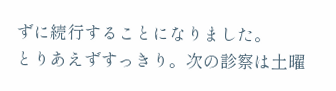ずに続行することになりました。
とりあえずすっきり。次の診察は土曜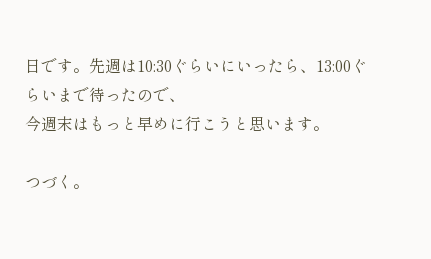日です。先週は10:30ぐらいにいったら、13:00ぐらいまで待ったので、
今週末はもっと早めに行こうと思います。

つづく。